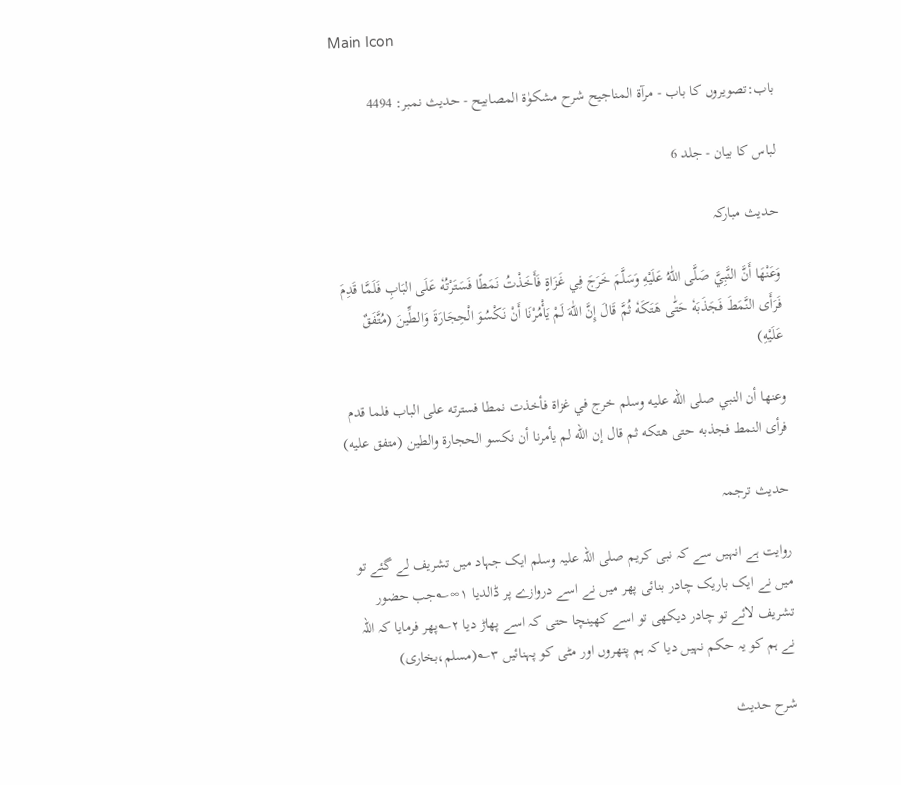Main Icon

باب:تصویروں کا باب - مرآۃ المناجیح شرح مشکوٰۃ المصابیح - حدیث نمبر: 4494

لباس کا بیان - جلد 6

حدیث مبارکہ

وَعَنْهَا أَنَّ النَّبِيَّ صَلَّى اللّٰهُ عَلَيْهِ وَسَلَّمَ خَرَجَ فِي غَزَاةٍ فَأَخَذْتُ نَمَطًا فَسَتَرْتُهٗ عَلَى البَابِ فَلَمَّا قَدِمَ فَرَأَى النَّمَطَ فَجَذَبَهٗ حَتّٰى هَتَكَهٗ ثُمَّ قَالَ إِنَّ اللّٰهَ لَمْ يَأْمُرْنَا أَنْ نَكْسُوَ الْحِجَارَةَ وَالطِّينَ (مُتَّفَقٌ عَلَيْهِ)

وعنها أن النبي صلى الله عليه وسلم خرج في غزاة فأخذت نمطا فسترته على الباب فلما قدم فرأى النمط فجذبه حتى هتكه ثم قال إن الله لم يأمرنا أن نكسو الحجارة والطين (متفق عليه)

حدیث ترجمہ

روایت ہے انہیں سے کہ نبی کریم صلی اللہ علیہ وسلم ایک جہاد میں تشریف لے گئے تو میں نے ایک باریک چادر بنائی پھر میں نے اسے دروازے پر ڈالدیا ۱∞؎جب حضور تشریف لائے تو چادر دیکھی تو اسے کھینچا حتی کہ اسے پھاڑ دیا ۲؎پھر فرمایا کہ اللہ نے ہم کو یہ حکم نہیں دیا کہ ہم پتھروں اور مٹی کو پہنائیں ۳؎(مسلم،بخاری)

شرح حدیث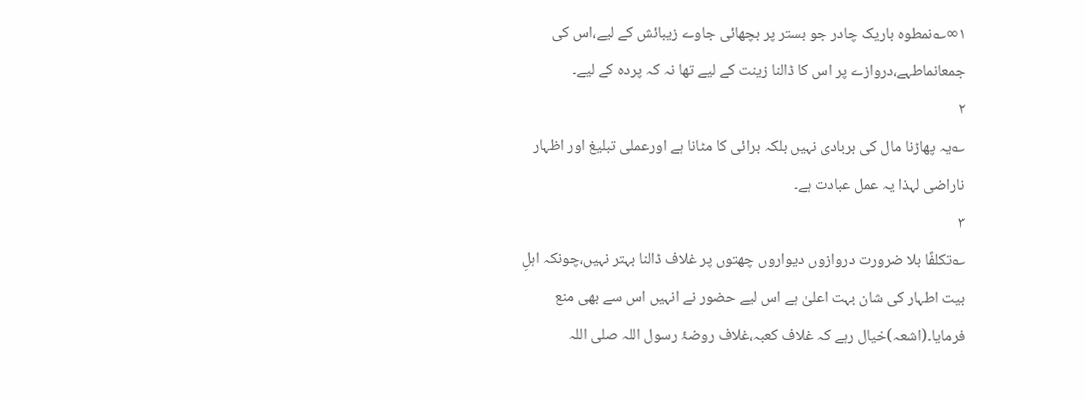۱∞؎نمطوہ باریک چادر جو بستر پر بچھائی جاوے زیبائش کے لیے،اس کی جمعانماطہے،دروازے پر اس کا ڈالنا زینت کے لیے تھا نہ کہ پردہ کے لیے۔
۲
؎یہ پھاڑنا مال کی بربادی نہیں بلکہ برائی کا مٹانا ہے اورعملی تبلیغ اور اظہار ناراضی لہذا یہ عمل عبادت ہے۔
۳
؎تکلفًا بلا ضرورت دروازوں دیواروں چھتوں پر غلاف ڈالنا بہتر نہیں،چونکہ اہلِ بیت اطہار کی شان بہت اعلیٰ ہے اس لیے حضور نے انہیں اس سے بھی منع فرمایا۔(اشعہ)خیال رہے کہ غلاف کعبہ،غلاف روضۂ رسول اللہ صلی اللہ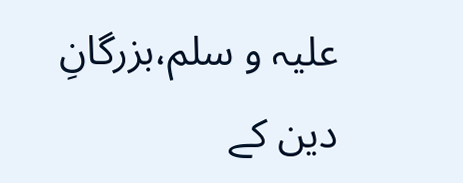علیہ و سلم،بزرگانِ دین کے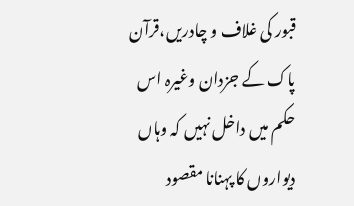قبور کی غلاف و چادریں،قرآن پاک کے جزدان وغیرہ اس حکم میں داخل نہیں کہ وہاں دیواروں کا پہنانا مقصود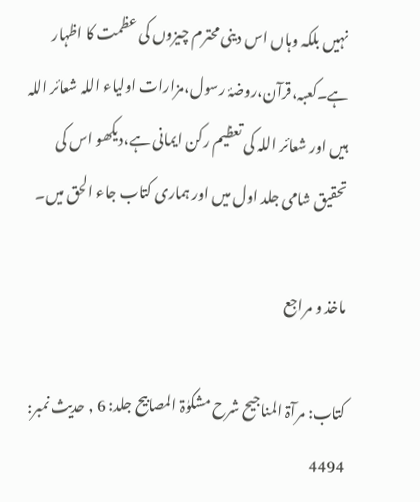نہیں بلکہ وہاں اس دینی محترم چیزوں کی عظمت کا اظہار ہے۔کعبہ،قرآن،روضۂ رسول،مزارات اولیاء اللہ شعائر اللہ ہیں اور شعائر اللہ کی تعظیم رکن ایمانی ہے،دیکھو اس کی تحقیق شامی جلد اول میں اور ہماری کتاب جاء الحق میں۔

ماخذ و مراجع

کتاب: مرآۃ المناجیح شرح مشکوٰۃ المصابیح جلد: 6 , حدیث نمبر: 4494